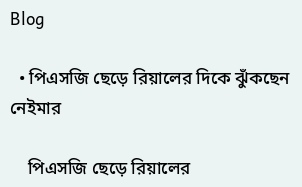Blog

  • পিএসজি ছেড়ে রিয়ালের দিকে ঝুঁকছেন নেইমার

    পিএসজি ছেড়ে রিয়ালের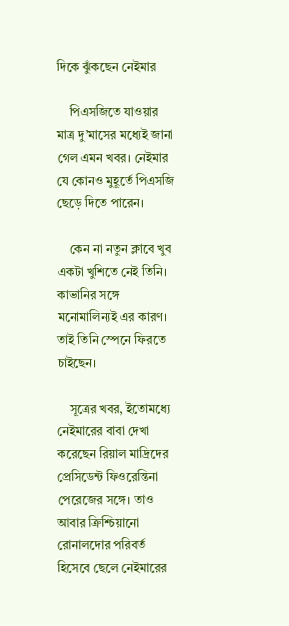দিকে ঝুঁকছেন নেইমার

    পিএসজিতে যাওয়ার মাত্র দু’মাসের মধ্যেই জানা গেল এমন খবর। নেইমার যে কোনও মুহূর্তে পিএসজি ছেড়ে দিতে পারেন।

    কেন না নতুন ক্লাবে খুব একটা খুশিতে নেই তিনি। কাভানির সঙ্গে মনোমালিন্যই এর কারণ। তাই তিনি স্পেনে ফিরতে চাইছেন।

    সূত্রের খবর, ইতোমধ্যে নেইমারের বাবা দেখা করেছেন রিয়াল মাদ্রিদের প্রেসিডেন্ট ‌ফিওরেন্তিনা পেরেজের সঙ্গে। তাও আবার ক্রিশ্চিয়ানো রোনালদোর পরিবর্ত হিসেবে ছেলে নেইমারের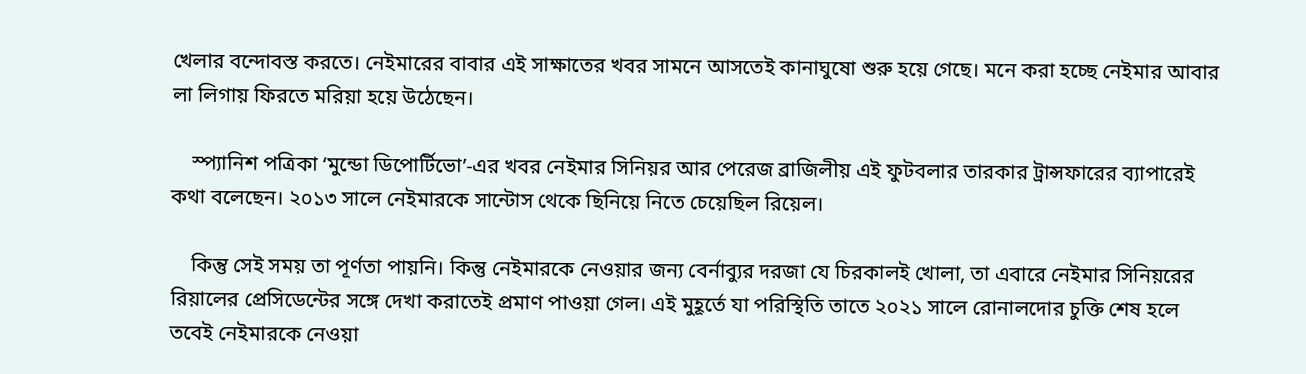খেলার বন্দোবস্ত করতে। নেইমারের বাবার এই সাক্ষাতের খবর সামনে আসতেই কানাঘুষো শুরু হয়ে গেছে। মনে করা হচ্ছে নেইমার আবার লা লিগায় ফিরতে মরিয়া হয়ে উঠেছেন।

    স্প্যানিশ পত্রিকা ‘মুন্ডো ডিপোর্টিভো’-এর খবর নেইমার সিনিয়র আর পেরেজ ব্রাজিলীয় এই ফুটবলার তারকার ট্রান্সফারের ব্যাপারেই কথা বলেছেন। ২০১৩ সালে নেইমারকে সান্টোস থেকে ছিনিয়ে নিতে চেয়েছিল রিয়েল।

    কিন্তু সেই সময় তা পূর্ণতা পায়নি। কিন্তু নেইমারকে নেওয়ার জন্য বের্নাব্যুর দরজা যে চিরকালই খোলা, তা এবারে নেইমার সিনিয়রের রিয়ালের প্রেসিডেন্টের সঙ্গে দেখা করাতেই প্রমাণ পাওয়া গেল। এই মুহূর্তে যা পরিস্থিতি তাতে ২০২১ সালে রোনালদোর চুক্তি শেষ হলে তবেই নেইমারকে নেওয়া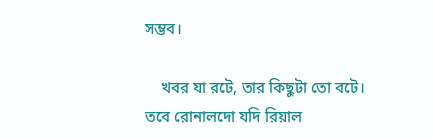সম্ভব।

    খবর যা রটে, তার কিছুটা তো বটে। তবে রোনালদো যদি রিয়াল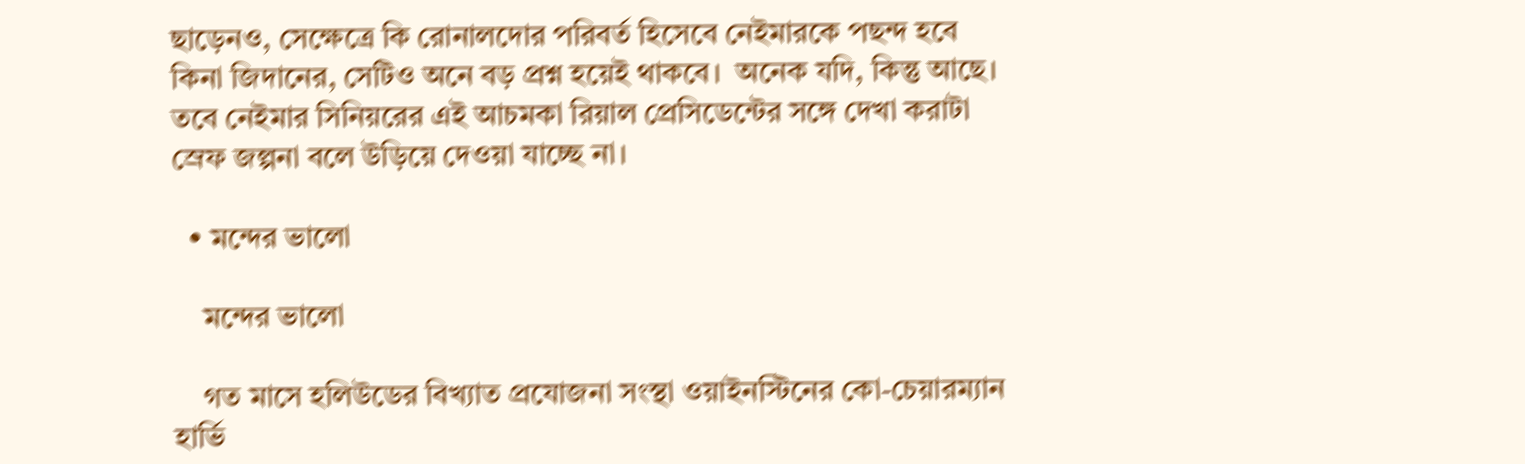ছাড়েনও, সেক্ষেত্রে কি রোনালদোর পরিবর্ত হিসেবে নেইমারকে পছন্দ হবে কিনা জিদানের, সেটিও অনে বড় প্রশ্ন হয়েই থাকবে। ‌ অনেক যদি, কিন্তু আছে। তবে নেইমার সিনিয়রের এই আচমকা রিয়াল প্রেসিডেন্টের সঙ্গে দেখা করাটা স্রেফ জল্পনা বলে উড়িয়ে দেওয়া যাচ্ছে না। ‌‌

  • মন্দের ভালো

    মন্দের ভালো

    গত মাসে হলিউডের বিখ্যাত প্রযোজনা সংস্থা ওয়াইনস্টিনের কো-চেয়ারম্যান হার্ভি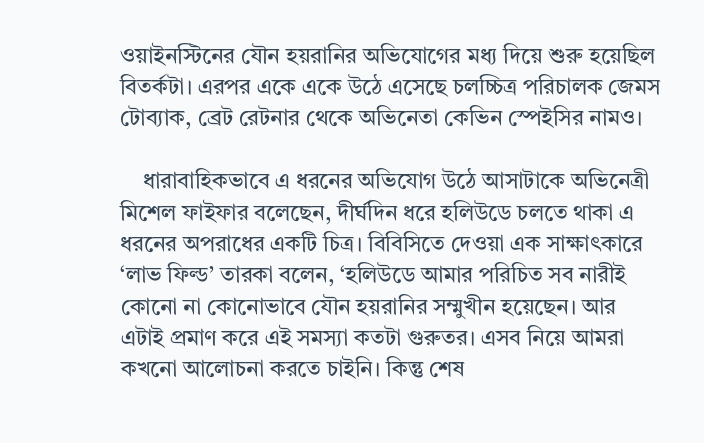ওয়াইনস্টিনের যৌন হয়রানির অভিযোগের মধ্য দিয়ে শুরু হয়েছিল বিতর্কটা। এরপর একে একে উঠে এসেছে চলচ্চিত্র পরিচালক জেমস টোব্যাক, ব্রেট রেটনার থেকে অভিনেতা কেভিন স্পেইসির নামও।

    ধারাবাহিকভাবে এ ধরনের অভিযোগ উঠে আসাটাকে অভিনেত্রী মিশেল ফাইফার বলেছেন, দীর্ঘদিন ধরে হলিউডে চলতে থাকা এ ধরনের অপরাধের একটি চিত্র। বিবিসিতে দেওয়া এক সাক্ষাৎকারে ‘লাভ ফিল্ড’ তারকা বলেন, ‘হলিউডে আমার পরিচিত সব নারীই কোনো না কোনোভাবে যৌন হয়রানির সম্মুখীন হয়েছেন। আর এটাই প্রমাণ করে এই সমস্যা কতটা গুরুতর। এসব নিয়ে আমরা কখনো আলোচনা করতে চাইনি। কিন্তু শেষ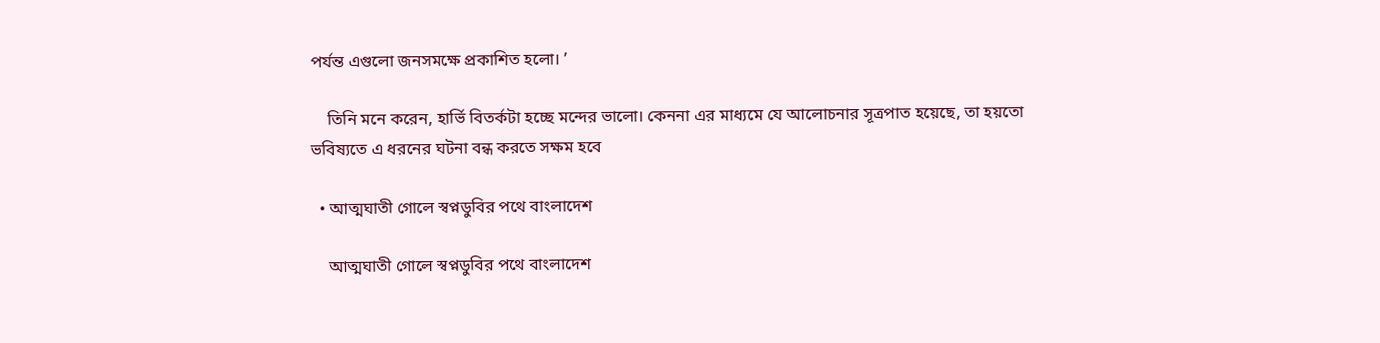পর্যন্ত এগুলো জনসমক্ষে প্রকাশিত হলো। ’

    তিনি মনে করেন, হার্ভি বিতর্কটা হচ্ছে মন্দের ভালো। কেননা এর মাধ্যমে যে আলোচনার সূত্রপাত হয়েছে, তা হয়তো ভবিষ্যতে এ ধরনের ঘটনা বন্ধ করতে সক্ষম হবে

  • আত্মঘাতী গোলে স্বপ্নডুবির পথে বাংলাদেশ

    আত্মঘাতী গোলে স্বপ্নডুবির পথে বাংলাদেশ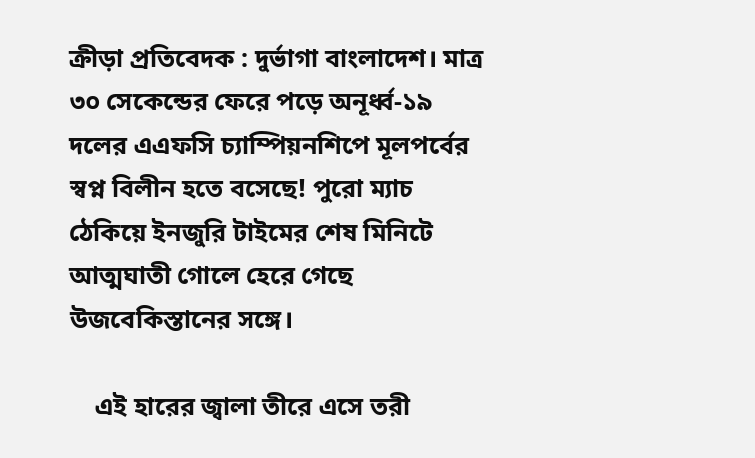ক্রীড়া প্রতিবেদক : দুর্ভাগা বাংলাদেশ। মাত্র ৩০ সেকেন্ডের ফেরে পড়ে অনূর্ধ্ব-১৯ দলের এএফসি চ্যাম্পিয়নশিপে মূলপর্বের স্বপ্ন বিলীন হতে বসেছে! পুরো ম্যাচ ঠেকিয়ে ইনজুরি টাইমের শেষ মিনিটে আত্মঘাতী গোলে হেরে গেছে উজবেকিস্তানের সঙ্গে।

    এই হারের জ্বালা তীরে এসে তরী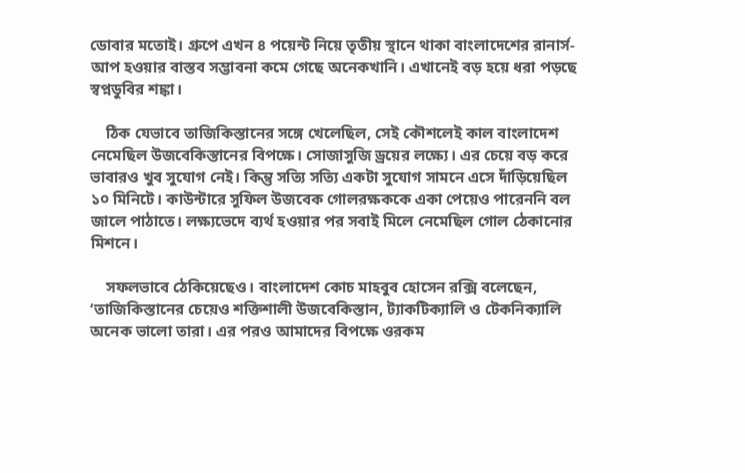ডোবার মতোই। গ্রুপে এখন ৪ পয়েন্ট নিয়ে তৃতীয় স্থানে থাকা বাংলাদেশের রানার্স-আপ হওয়ার বাস্তব সম্ভাবনা কমে গেছে অনেকখানি। এখানেই বড় হয়ে ধরা পড়ছে স্বপ্নডুবির শঙ্কা।

    ঠিক যেভাবে তাজিকিস্তানের সঙ্গে খেলেছিল, সেই কৌশলেই কাল বাংলাদেশ নেমেছিল উজবেকিস্তানের বিপক্ষে। সোজাসুজি ড্রয়ের লক্ষ্যে। এর চেয়ে বড় করে ভাবারও খুব সুযোগ নেই। কিন্তু সত্যি সত্যি একটা সুযোগ সামনে এসে দাঁড়িয়েছিল ১০ মিনিটে। কাউন্টারে সুফিল উজবেক গোলরক্ষককে একা পেয়েও পারেননি বল জালে পাঠাতে। লক্ষ্যভেদে ব্যর্থ হওয়ার পর সবাই মিলে নেমেছিল গোল ঠেকানোর মিশনে।

    সফলভাবে ঠেকিয়েছেও। বাংলাদেশ কোচ মাহবুব হোসেন রক্সি বলেছেন, ‘তাজিকিস্তানের চেয়েও শক্তিশালী উজবেকিস্তান, ট্যাকটিক্যালি ও টেকনিক্যালি অনেক ভালো তারা। এর পরও আমাদের বিপক্ষে ওরকম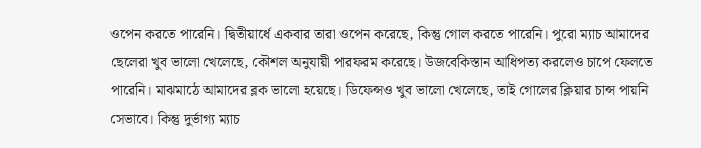ওপেন করতে পারেনি। দ্বিতীয়ার্ধে একবার তারা ওপেন করেছে, কিন্তু গোল করতে পারেনি। পুরো ম্যাচ আমাদের ছেলেরা খুব ভালো খেলেছে, কৌশল অনুযায়ী পারফরম করেছে। উজবেকিস্তান আধিপত্য করলেও চাপে ফেলতে পারেনি। মাঝমাঠে আমাদের ব্লক ভালো হয়েছে। ডিফেন্সও খুব ভালো খেলেছে, তাই গোলের ক্লিয়ার চান্স পায়নি সেভাবে। কিন্তু দুর্ভাগ্য ম্যাচ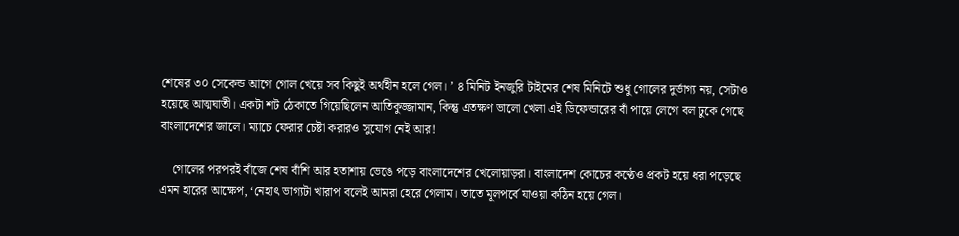শেষের ৩০ সেকেন্ড আগে গোল খেয়ে সব কিছুই অর্থহীন হলে গেল। ’ ৪ মিনিট ইনজুরি টাইমের শেষ মিনিটে শুধু গোলের দুর্ভাগ্য নয়, সেটাও হয়েছে আত্মঘাতী। একটা শট ঠেকাতে গিয়েছিলেন আতিকুজ্জামান, কিন্তু এতক্ষণ ভালো খেলা এই ডিফেন্ডারের বাঁ পায়ে লেগে বল ঢুকে গেছে বাংলাদেশের জালে। ম্যাচে ফেরার চেষ্টা করারও সুযোগ নেই আর!

    গোলের পরপরই বাঁজে শেষ বাঁশি আর হতাশায় ভেঙে পড়ে বাংলাদেশের খেলোয়াড়রা। বাংলাদেশ কোচের কণ্ঠেও প্রকট হয়ে ধরা পড়েছে এমন হারের আক্ষেপ, ‘নেহাৎ ভাগ্যটা খারাপ বলেই আমরা হেরে গেলাম। তাতে মূলপর্বে যাওয়া কঠিন হয়ে গেল।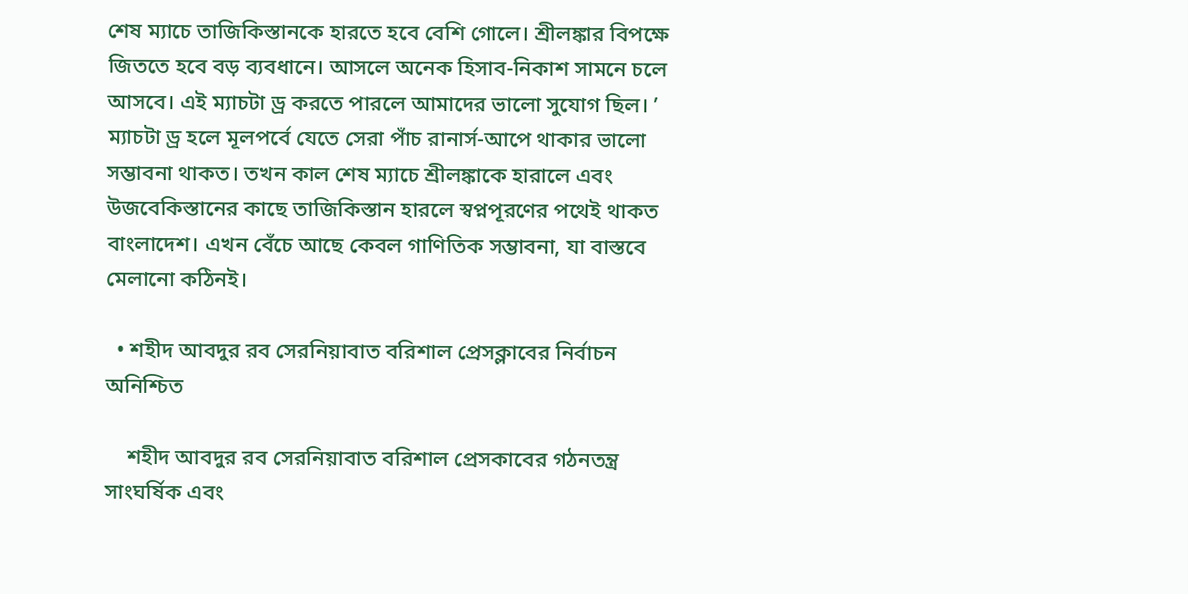শেষ ম্যাচে তাজিকিস্তানকে হারতে হবে বেশি গোলে। শ্রীলঙ্কার বিপক্ষে জিততে হবে বড় ব্যবধানে। আসলে অনেক হিসাব-নিকাশ সামনে চলে আসবে। এই ম্যাচটা ড্র করতে পারলে আমাদের ভালো সুযোগ ছিল। ’ ম্যাচটা ড্র হলে মূলপর্বে যেতে সেরা পাঁচ রানার্স-আপে থাকার ভালো সম্ভাবনা থাকত। তখন কাল শেষ ম্যাচে শ্রীলঙ্কাকে হারালে এবং উজবেকিস্তানের কাছে তাজিকিস্তান হারলে স্বপ্নপূরণের পথেই থাকত বাংলাদেশ। এখন বেঁচে আছে কেবল গাণিতিক সম্ভাবনা, যা বাস্তবে মেলানো কঠিনই।

  • শহীদ আবদুর রব সেরনিয়াবাত বরিশাল প্রেসক্লাবের নির্বাচন অনিশ্চিত

    শহীদ আবদুর রব সেরনিয়াবাত বরিশাল প্রেসকাবের গঠনতন্ত্র সাংঘর্ষিক এবং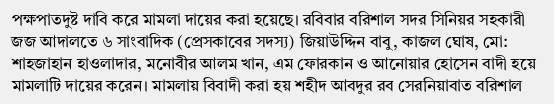পক্ষপাতদুষ্ট দাবি করে মামলা দায়ের করা হয়েছে। রবিবার বরিশাল সদর সিনিয়র সহকারী জজ আদালতে ৬ সাংবাদিক (প্রেসকাবের সদস্য) জিয়াউদ্দিন বাবু, কাজল ঘোষ, মো: শাহজাহান হাওলাদার, মনোবীর আলম খান, এম ফোরকান ও আনোয়ার হোসেন বাদী হয়ে মামলাটি দায়ের করেন। মামলায় বিবাদী করা হয় শহীদ আবদুর রব সেরনিয়াবাত বরিশাল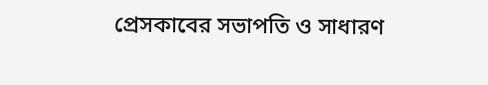প্রেসকাবের সভাপতি ও সাধারণ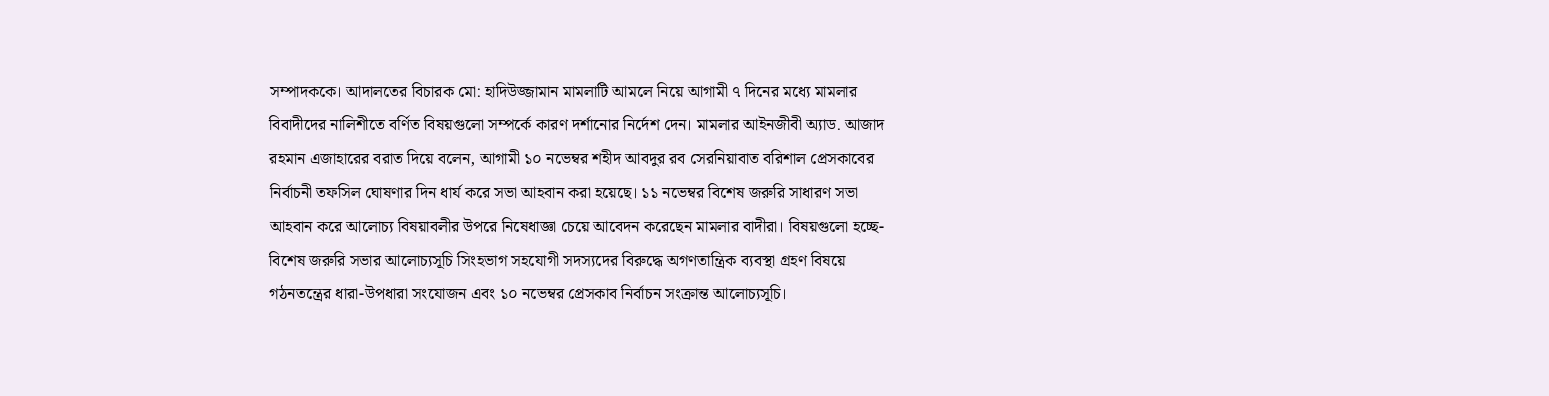সম্পাদককে। আদালতের বিচারক মো: হাদিউজ্জামান মামলাটি আমলে নিয়ে আগামী ৭ দিনের মধ্যে মামলার বিবাদীদের নালিশীতে বর্ণিত বিষয়গুলো সম্পর্কে কারণ দর্শানোর নির্দেশ দেন। মামলার আইনজীবী অ্যাড. আজাদ রহমান এজাহারের বরাত দিয়ে বলেন, আগামী ১০ নভেম্বর শহীদ আবদুর রব সেরনিয়াবাত বরিশাল প্রেসকাবের নির্বাচনী তফসিল ঘোষণার দিন ধার্য করে সভা আহবান করা হয়েছে। ১১ নভেম্বর বিশেষ জরুরি সাধারণ সভা আহবান করে আলোচ্য বিষয়াবলীর উপরে নিষেধাজ্ঞা চেয়ে আবেদন করেছেন মামলার বাদীরা। বিষয়গুলো হচ্ছে-বিশেষ জরুরি সভার আলোচ্যসূচি সিংহভাগ সহযোগী সদস্যদের বিরুদ্ধে অগণতান্ত্রিক ব্যবস্থা গ্রহণ বিষয়ে গঠনতন্ত্রের ধারা-উপধারা সংযোজন এবং ১০ নভেম্বর প্রেসকাব নির্বাচন সংক্রান্ত আলোচ্যসূচি।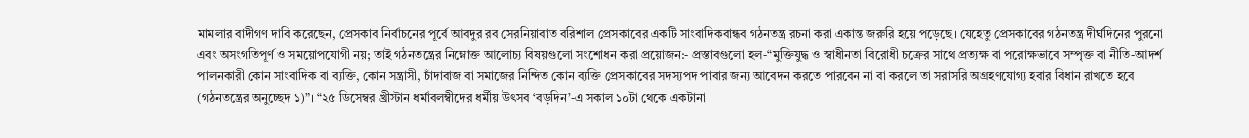মামলার বাদীগণ দাবি করেছেন, প্রেসকাব নির্বাচনের পূর্বে আবদুর রব সেরনিয়াবাত বরিশাল প্রেসকাবের একটি সাংবাদিকবান্ধব গঠনতন্ত্র রচনা করা একান্ত জরুরি হয়ে পড়েছে। যেহেতু প্রেসকাবের গঠনতন্ত্র দীর্ঘদিনের পুরনো এবং অসংগতিপূর্ণ ও সময়োপযোগী নয়; তাই গঠনতন্ত্রের নিম্নোক্ত আলোচ্য বিষয়গুলো সংশোধন করা প্রয়োজন:- প্রস্তাবগুলো হল-“মুক্তিযুদ্ধ ও স্বাধীনতা বিরোধী চক্রের সাথে প্রত্যক্ষ বা পরোক্ষভাবে সম্পৃক্ত বা নীতি-আদর্শ পালনকারী কোন সাংবাদিক বা ব্যক্তি, কোন সন্ত্রাসী, চাঁদাবাজ বা সমাজের নিন্দিত কোন ব্যক্তি প্রেসকাবের সদস্যপদ পাবার জন্য আবেদন করতে পারবেন না বা করলে তা সরাসরি অগ্রহণযোগ্য হবার বিধান রাখতে হবে (গঠনতন্ত্রের অনুচ্ছেদ ১)”। “২৫ ডিসেম্বর খ্রীস্টান ধর্মাবলম্বীদের ধর্মীয় উৎসব ‘বড়দিন’-এ সকাল ১০টা থেকে একটানা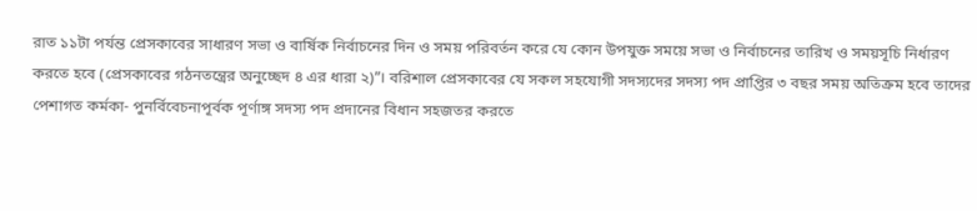রাত ১১টা পর্যন্ত প্রেসকাবের সাধারণ সভা ও বার্ষিক নির্বাচনের দিন ও সময় পরিবর্তন করে যে কোন উপযুক্ত সময়ে সভা ও নির্বাচনের তারিখ ও সময়সূচি নির্ধারণ করতে হবে (প্রেসকাবের গঠনতন্ত্রের অনুচ্ছেদ ৪ এর ধারা ২)”। বরিশাল প্রেসকাবের যে সকল সহযোগী সদস্যদের সদস্য পদ প্রাপ্তির ৩ বছর সময় অতিক্রম হবে তাদের পেশাগত কর্মকা- পুনর্বিবেচনাপূর্বক পূর্ণাঙ্গ সদস্য পদ প্রদানের বিধান সহজতর করতে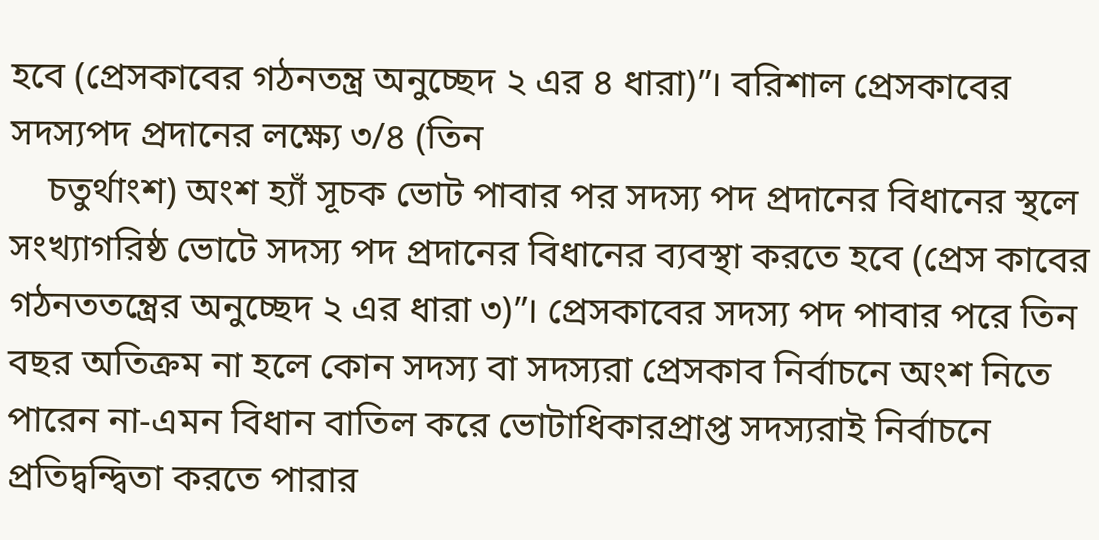হবে (প্রেসকাবের গঠনতন্ত্র অনুচ্ছেদ ২ এর ৪ ধারা)”। বরিশাল প্রেসকাবের সদস্যপদ প্রদানের লক্ষ্যে ৩/৪ (তিন
    চতুর্থাংশ) অংশ হ্যাঁ সূচক ভোট পাবার পর সদস্য পদ প্রদানের বিধানের স্থলে সংখ্যাগরিষ্ঠ ভোটে সদস্য পদ প্রদানের বিধানের ব্যবস্থা করতে হবে (প্রেস কাবের গঠনততন্ত্রের অনুচ্ছেদ ২ এর ধারা ৩)”। প্রেসকাবের সদস্য পদ পাবার পরে তিন বছর অতিক্রম না হলে কোন সদস্য বা সদস্যরা প্রেসকাব নির্বাচনে অংশ নিতে পারেন না-এমন বিধান বাতিল করে ভোটাধিকারপ্রাপ্ত সদস্যরাই নির্বাচনে প্রতিদ্বন্দ্বিতা করতে পারার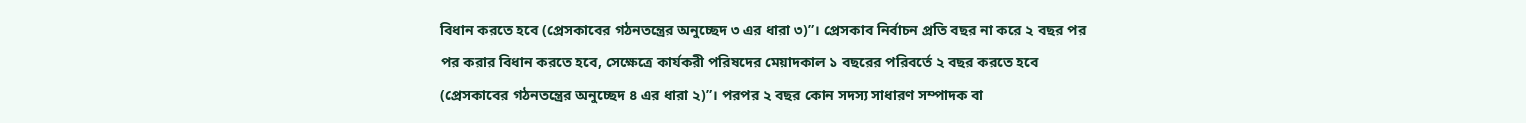বিধান করতে হবে (প্রেসকাবের গঠনতন্ত্রের অনুচ্ছেদ ৩ এর ধারা ৩)”। প্রেসকাব নির্বাচন প্রতি বছর না করে ২ বছর পর পর করার বিধান করতে হবে, সেক্ষেত্রে কার্যকরী পরিষদের মেয়াদকাল ১ বছরের পরিবর্তে ২ বছর করতে হবে (প্রেসকাবের গঠনতন্ত্রের অনুচ্ছেদ ৪ এর ধারা ২)”। পরপর ২ বছর কোন সদস্য সাধারণ সম্পাদক বা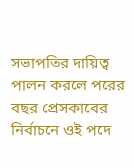সভাপতির দায়িত্ব পালন করলে পরের বছর প্রেসকাবের নির্বাচনে ওই পদে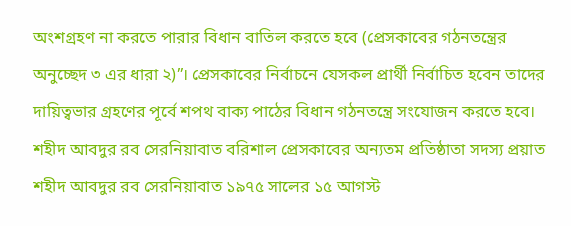অংশগ্রহণ না করতে পারার বিধান বাতিল করতে হবে (প্রেসকাবের গঠনতন্ত্রের অনুচ্ছেদ ৩ এর ধারা ২)”। প্রেসকাবের নির্বাচনে যেসকল প্রার্থী নির্বাচিত হবেন তাদের দায়িত্বভার গ্রহণের পূর্বে শপথ বাক্য পাঠের বিধান গঠনতন্ত্রে সংযোজন করতে হবে। শহীদ আবদুর রব সেরনিয়াবাত বরিশাল প্রেসকাবের অন্যতম প্রতিষ্ঠাতা সদস্য প্রয়াত শহীদ আবদুর রব সেরনিয়াবাত ১৯৭৫ সালের ১৫ আগস্ট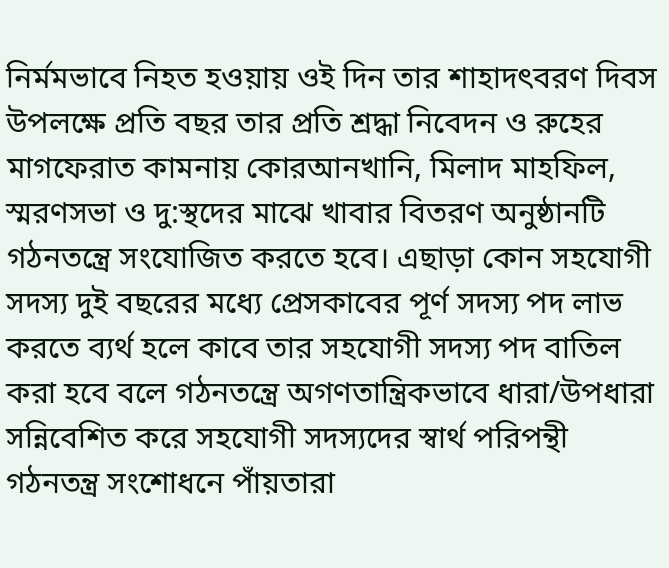নির্মমভাবে নিহত হওয়ায় ওই দিন তার শাহাদৎবরণ দিবস উপলক্ষে প্রতি বছর তার প্রতি শ্রদ্ধা নিবেদন ও রুহের মাগফেরাত কামনায় কোরআনখানি, মিলাদ মাহফিল, স্মরণসভা ও দু:স্থদের মাঝে খাবার বিতরণ অনুষ্ঠানটি গঠনতন্ত্রে সংযোজিত করতে হবে। এছাড়া কোন সহযোগী সদস্য দুই বছরের মধ্যে প্রেসকাবের পূর্ণ সদস্য পদ লাভ করতে ব্যর্থ হলে কাবে তার সহযোগী সদস্য পদ বাতিল করা হবে বলে গঠনতন্ত্রে অগণতান্ত্রিকভাবে ধারা/উপধারা সন্নিবেশিত করে সহযোগী সদস্যদের স্বার্থ পরিপন্থী গঠনতন্ত্র সংশোধনে পাঁয়তারা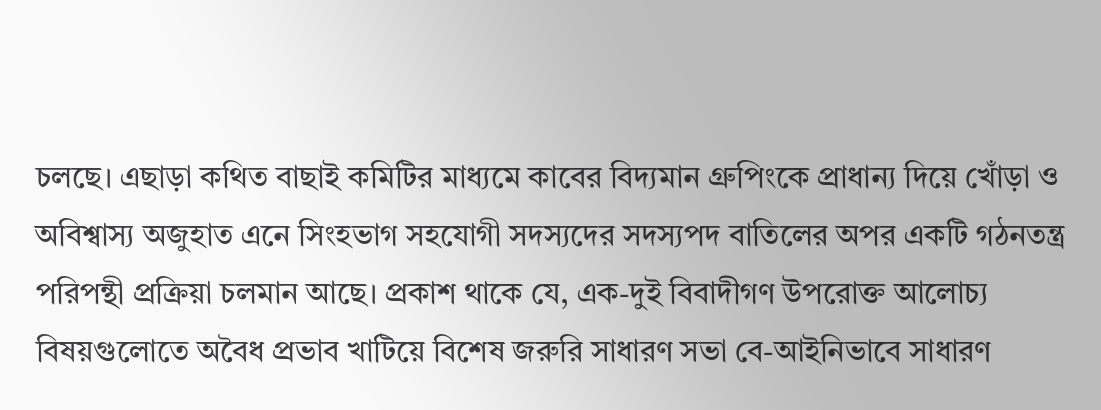চলছে। এছাড়া কথিত বাছাই কমিটির মাধ্যমে কাবের বিদ্যমান গ্রুপিংকে প্রাধান্য দিয়ে খোঁড়া ও অবিশ্বাস্য অজুহাত এনে সিংহভাগ সহযোগী সদস্যদের সদস্যপদ বাতিলের অপর একটি গঠনতন্ত্র পরিপন্থী প্রক্রিয়া চলমান আছে। প্রকাশ থাকে যে, এক-দুই বিবাদীগণ উপরোক্ত আলোচ্য বিষয়গুলোতে অবৈধ প্রভাব খাটিয়ে বিশেষ জরুরি সাধারণ সভা বে-আইনিভাবে সাধারণ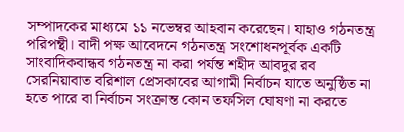সম্পাদকের মাধ্যমে ১১ নভেম্বর আহবান করেছেন। যাহাও গঠনতন্ত্র পরিপন্থী। বাদী পক্ষ আবেদনে গঠনতন্ত্র সংশোধনপূর্বক একটি সাংবাদিকবান্ধব গঠনতন্ত্র না করা পর্যন্ত শহীদ আবদুর রব সেরনিয়াবাত বরিশাল প্রেসকাবের আগামী নির্বাচন যাতে অনুষ্ঠিত না হতে পারে বা নির্বাচন সংক্রান্ত কোন তফসিল ঘোষণা না করতে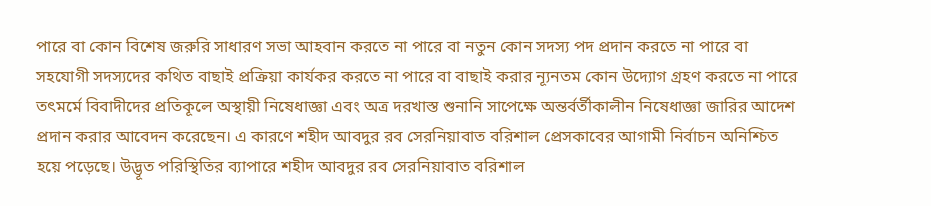পারে বা কোন বিশেষ জরুরি সাধারণ সভা আহবান করতে না পারে বা নতুন কোন সদস্য পদ প্রদান করতে না পারে বা সহযোগী সদস্যদের কথিত বাছাই প্রক্রিয়া কার্যকর করতে না পারে বা বাছাই করার ন্যূনতম কোন উদ্যোগ গ্রহণ করতে না পারে তৎমর্মে বিবাদীদের প্রতিকূলে অস্থায়ী নিষেধাজ্ঞা এবং অত্র দরখাস্ত শুনানি সাপেক্ষে অন্তর্বর্তীকালীন নিষেধাজ্ঞা জারির আদেশ প্রদান করার আবেদন করেছেন। এ কারণে শহীদ আবদুর রব সেরনিয়াবাত বরিশাল প্রেসকাবের আগামী নির্বাচন অনিশ্চিত হয়ে পড়েছে। উদ্ভূত পরিস্থিতির ব্যাপারে শহীদ আবদুর রব সেরনিয়াবাত বরিশাল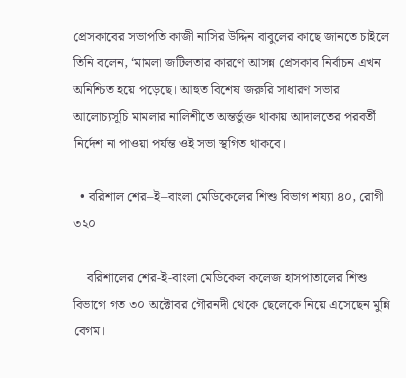প্রেসকাবের সভাপতি কাজী নাসির উদ্দিন বাবুলের কাছে জানতে চাইলে তিনি বলেন, ‘মামলা জটিলতার কারণে আসন্ন প্রেসকাব নির্বাচন এখন অনিশ্চিত হয়ে পড়েছে। আহুত বিশেষ জরুরি সাধারণ সভার আলোচ্যসূচি মামলার নালিশীতে অন্তর্ভুক্ত থাকায় আদালতের পরবর্তী নির্দেশ না পাওয়া পর্যন্ত ওই সভা স্থগিত থাকবে।

  • বরিশাল শের–ই–বাংলা মেডিকেলের শিশু বিভাগ শয্যা ৪০, রোগী ৩২০

    বরিশালের শের-ই-বাংলা মেডিকেল কলেজ হাসপাতালের শিশু বিভাগে গত ৩০ অক্টোবর গৌরনদী থেকে ছেলেকে নিয়ে এসেছেন মুন্নি বেগম।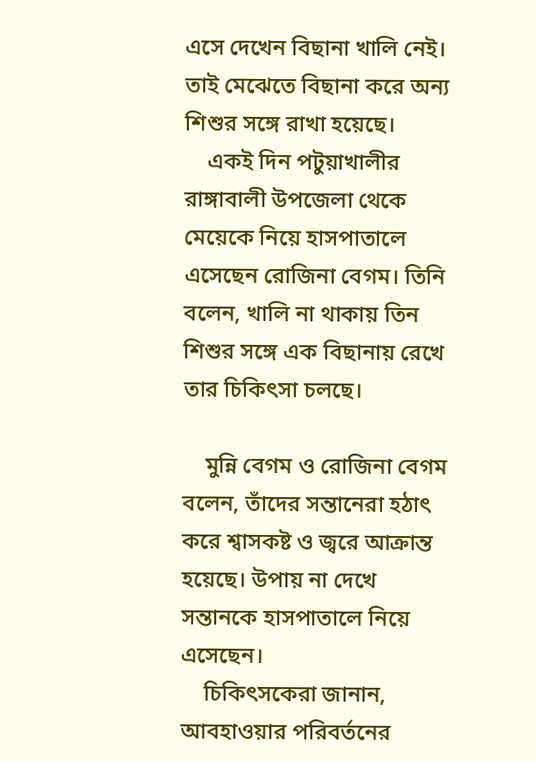এসে দেখেন বিছানা খালি নেই। তাই মেঝেতে বিছানা করে অন্য শিশুর সঙ্গে রাখা হয়েছে।
    একই দিন পটুয়াখালীর রাঙ্গাবালী উপজেলা থেকে মেয়েকে নিয়ে হাসপাতালে এসেছেন রোজিনা বেগম। তিনি বলেন, খালি না থাকায় তিন শিশুর সঙ্গে এক বিছানায় রেখে তার চিকিৎসা চলছে।

    মুন্নি বেগম ও রোজিনা বেগম বলেন, তাঁদের সন্তানেরা হঠাৎ করে শ্বাসকষ্ট ও জ্বরে আক্রান্ত হয়েছে। উপায় না দেখে সন্তানকে হাসপাতালে নিয়ে এসেছেন।
    চিকিৎসকেরা জানান, আবহাওয়ার পরিবর্তনের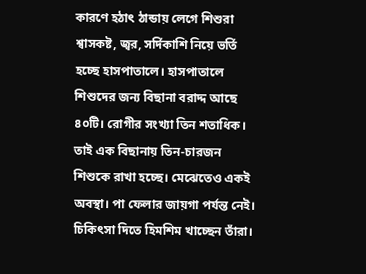কারণে হঠাৎ ঠান্ডায় লেগে শিশুরা শ্বাসকষ্ট, জ্বর, সর্দিকাশি নিয়ে ভর্তি হচ্ছে হাসপাতালে। হাসপাতালে শিশুদের জন্য বিছানা বরাদ্দ আছে ৪০টি। রোগীর সংখ্যা তিন শতাধিক। তাই এক বিছানায় তিন-চারজন শিশুকে রাখা হচ্ছে। মেঝেতেও একই অবস্থা। পা ফেলার জায়গা পর্যন্ত নেই। চিকিৎসা দিতে হিমশিম খাচ্ছেন তাঁরা।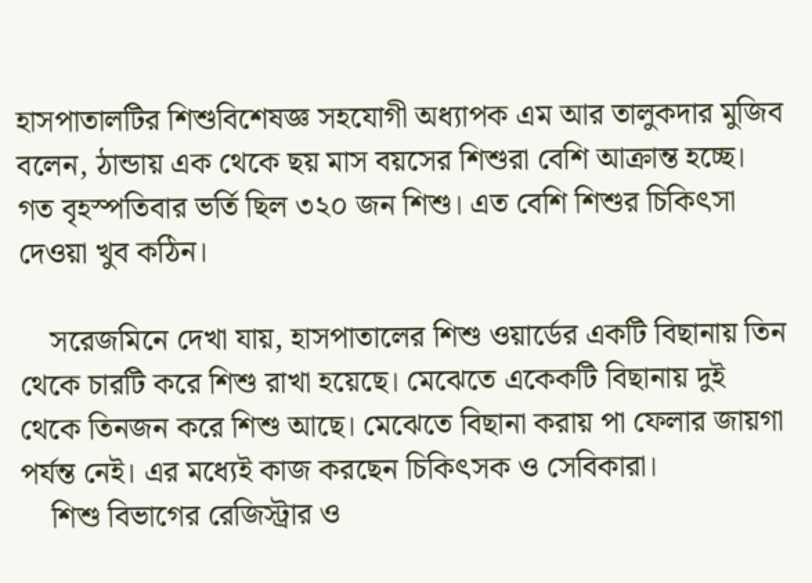হাসপাতালটির শিশুবিশেষজ্ঞ সহযোগী অধ্যাপক এম আর তালুকদার মুজিব বলেন, ঠান্ডায় এক থেকে ছয় মাস বয়সের শিশুরা বেশি আক্রান্ত হচ্ছে। গত বৃহস্পতিবার ভর্তি ছিল ৩২০ জন শিশু। এত বেশি শিশুর চিকিৎসা দেওয়া খুব কঠিন।

    সরেজমিনে দেখা যায়, হাসপাতালের শিশু ওয়ার্ডের একটি বিছানায় তিন থেকে চারটি করে শিশু রাখা হয়েছে। মেঝেতে একেকটি বিছানায় দুই থেকে তিনজন করে শিশু আছে। মেঝেতে বিছানা করায় পা ফেলার জায়গা পর্যন্ত নেই। এর মধ্যেই কাজ করছেন চিকিৎসক ও সেবিকারা।
    শিশু বিভাগের রেজিস্ট্রার ও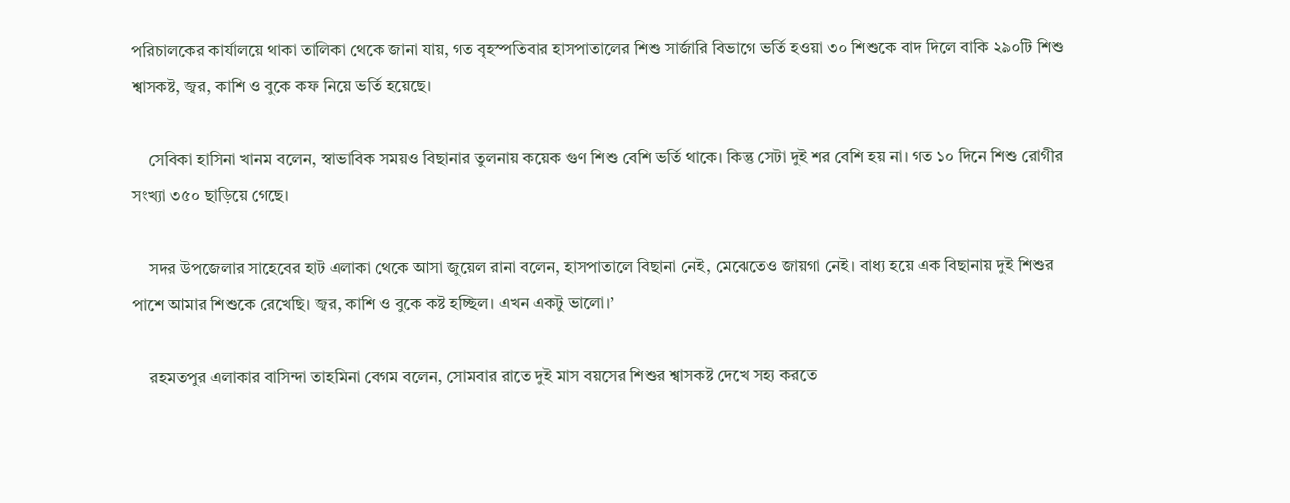পরিচালকের কার্যালয়ে থাকা তালিকা থেকে জানা যায়, গত বৃহস্পতিবার হাসপাতালের শিশু সার্জারি বিভাগে ভর্তি হওয়া ৩০ শিশুকে বাদ দিলে বাকি ২৯০টি শিশু শ্বাসকষ্ট, জ্বর, কাশি ও বুকে কফ নিয়ে ভর্তি হয়েছে।

    সেবিকা হাসিনা খানম বলেন, স্বাভাবিক সময়ও বিছানার তুলনায় কয়েক গুণ শিশু বেশি ভর্তি থাকে। কিন্তু সেটা দুই শর বেশি হয় না। গত ১০ দিনে শিশু রোগীর সংখ্যা ৩৫০ ছাড়িয়ে গেছে।

    সদর উপজেলার সাহেবের হাট এলাকা থেকে আসা জুয়েল রানা বলেন, হাসপাতালে বিছানা নেই, মেঝেতেও জায়গা নেই। বাধ্য হয়ে এক বিছানায় দুই শিশুর পাশে আমার শিশুকে রেখেছি। জ্বর, কাশি ও বুকে কষ্ট হচ্ছিল। এখন একটু ভালো।’

    রহমতপুর এলাকার বাসিন্দা তাহমিনা বেগম বলেন, সোমবার রাতে দুই মাস বয়সের শিশুর শ্বাসকষ্ট দেখে সহ্য করতে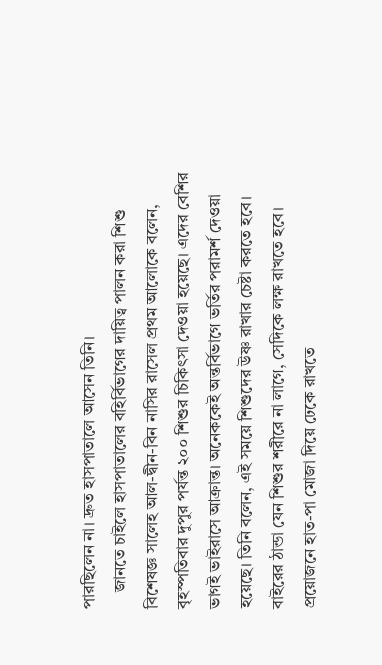পারছিলেন না। দ্রুত হাসপাতালে আসেন তিনি।
    জানতে চাইলে হাসপাতালের বহির্বিভাগের দায়িত্ব পালন করা শিশু বিশেষজ্ঞ সালেহ আল-দ্বীন-বিন নাসির রাসেল প্রথম আলোকে বলেন, বৃহস্পতিবার দুপুর পর্যন্ত ২০০ শিশুর চিকিৎসা দেওয়া হয়েছে। এদের বেশির ভাগই ভাইরাসে আক্রান্ত। অনেককেই অন্তর্বিভাগে ভর্তির পরামর্শ দেওয়া হয়েছে। তিনি বলেন, এই সময়ে শিশুদের উষ্ণ রাখার চেষ্টা করতে হবে। বাইরের ঠান্ডা যেন শিশুর শরীরে না লাগে, সেদিকে লক্ষ রাখতে হবে। প্রয়োজনে হাত-পা মোজা দিয়ে ঢেকে রাখতে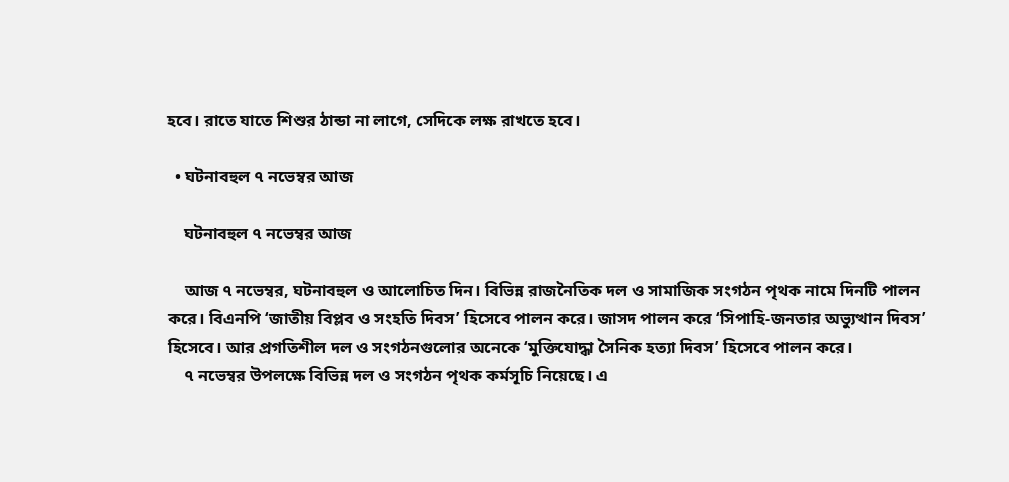হবে। রাতে যাতে শিশুর ঠান্ডা না লাগে, সেদিকে লক্ষ রাখতে হবে।

  • ঘটনাবহুল ৭ নভেম্বর আজ

    ঘটনাবহুল ৭ নভেম্বর আজ

    আজ ৭ নভেম্বর, ঘটনাবহুল ও আলোচিত দিন। বিভিন্ন রাজনৈতিক দল ও সামাজিক সংগঠন পৃথক নামে দিনটি পালন করে। বিএনপি ‘জাতীয় বিপ্লব ও সংহতি দিবস’ হিসেবে পালন করে। জাসদ পালন করে ‘সিপাহি-জনতার অভ্যুত্থান দিবস’ হিসেবে। আর প্রগতিশীল দল ও সংগঠনগুলোর অনেকে ‘মুক্তিযোদ্ধা সৈনিক হত্যা দিবস’ হিসেবে পালন করে।
    ৭ নভেম্বর উপলক্ষে বিভিন্ন দল ও সংগঠন পৃথক কর্মসূচি নিয়েছে। এ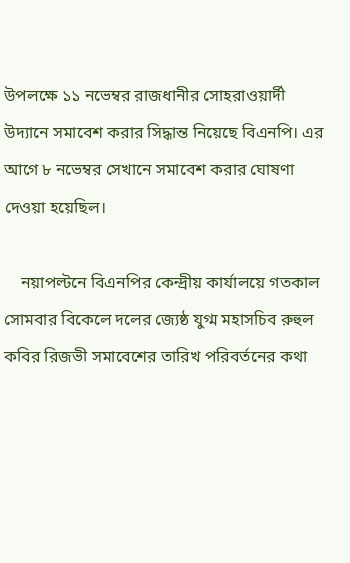উপলক্ষে ১১ নভেম্বর রাজধানীর সোহরাওয়ার্দী উদ্যানে সমাবেশ করার সিদ্ধান্ত নিয়েছে বিএনপি। এর আগে ৮ নভেম্বর সেখানে সমাবেশ করার ঘোষণা দেওয়া হয়েছিল।

    নয়াপল্টনে বিএনপির কেন্দ্রীয় কার্যালয়ে গতকাল সোমবার বিকেলে দলের জ্যেষ্ঠ যুগ্ম মহাসচিব রুহুল কবির রিজভী সমাবেশের তারিখ পরিবর্তনের কথা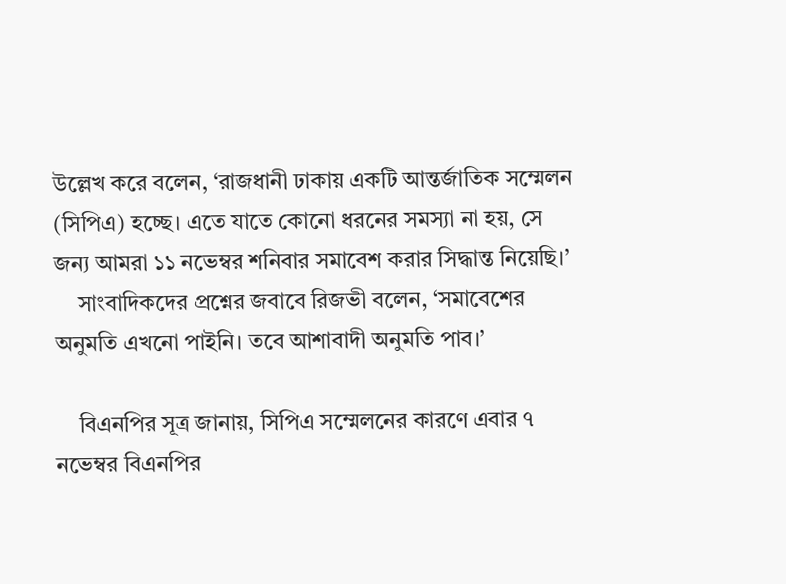উল্লেখ করে বলেন, ‘রাজধানী ঢাকায় একটি আন্তর্জাতিক সম্মেলন (সিপিএ) হচ্ছে। এতে যাতে কোনো ধরনের সমস্যা না হয়, সে জন্য আমরা ১১ নভেম্বর শনিবার সমাবেশ করার সিদ্ধান্ত নিয়েছি।’
    সাংবাদিকদের প্রশ্নের জবাবে রিজভী বলেন, ‘সমাবেশের অনুমতি এখনো পাইনি। তবে আশাবাদী অনুমতি পাব।’

    বিএনপির সূত্র জানায়, সিপিএ সম্মেলনের কারণে এবার ৭ নভেম্বর বিএনপির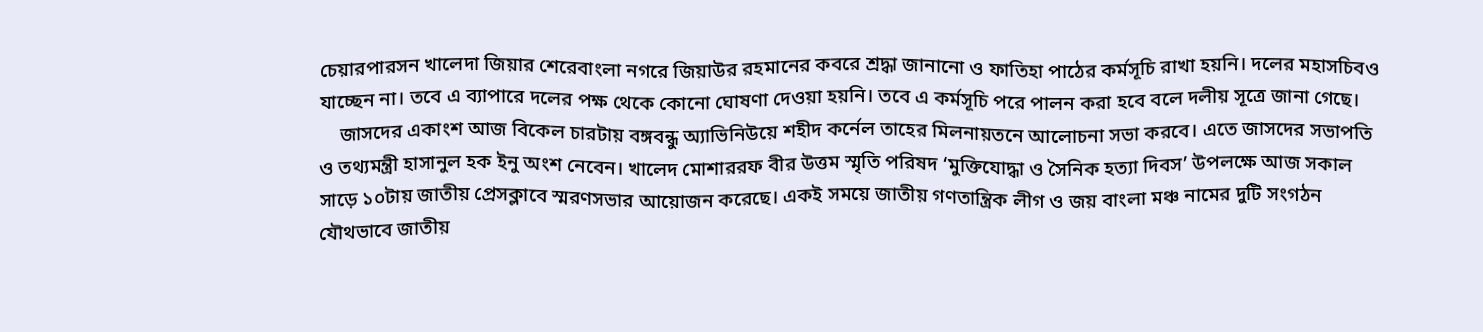চেয়ারপারসন খালেদা জিয়ার শেরেবাংলা নগরে জিয়াউর রহমানের কবরে শ্রদ্ধা জানানো ও ফাতিহা পাঠের কর্মসূচি রাখা হয়নি। দলের মহাসচিবও যাচ্ছেন না। তবে এ ব্যাপারে দলের পক্ষ থেকে কোনো ঘোষণা দেওয়া হয়নি। তবে এ কর্মসূচি পরে পালন করা হবে বলে দলীয় সূত্রে জানা গেছে।
    জাসদের একাংশ আজ বিকেল চারটায় বঙ্গবন্ধু অ্যাভিনিউয়ে শহীদ কর্নেল তাহের মিলনায়তনে আলোচনা সভা করবে। এতে জাসদের সভাপতি ও তথ্যমন্ত্রী হাসানুল হক ইনু অংশ নেবেন। খালেদ মোশাররফ বীর উত্তম স্মৃতি পরিষদ ‘মুক্তিযোদ্ধা ও সৈনিক হত্যা দিবস’ উপলক্ষে আজ সকাল সাড়ে ১০টায় জাতীয় প্রেসক্লাবে স্মরণসভার আয়োজন করেছে। একই সময়ে জাতীয় গণতান্ত্রিক লীগ ও জয় বাংলা মঞ্চ নামের দুটি সংগঠন যৌথভাবে জাতীয়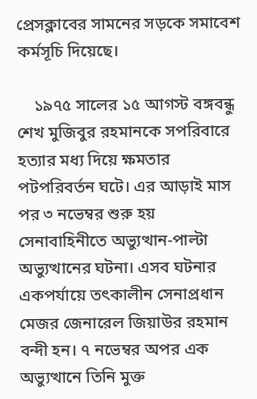প্রেসক্লাবের সামনের সড়কে সমাবেশ কর্মসূচি দিয়েছে।

    ১৯৭৫ সালের ১৫ আগস্ট বঙ্গবন্ধু শেখ মুজিবুর রহমানকে সপরিবারে হত্যার মধ্য দিয়ে ক্ষমতার পটপরিবর্তন ঘটে। এর আড়াই মাস পর ৩ নভেম্বর শুরু হয় সেনাবাহিনীতে অভ্যুত্থান-পাল্টা অভ্যুত্থানের ঘটনা। এসব ঘটনার একপর্যায়ে তৎকালীন সেনাপ্রধান মেজর জেনারেল জিয়াউর রহমান বন্দী হন। ৭ নভেম্বর অপর এক অভ্যুত্থানে তিনি মুক্ত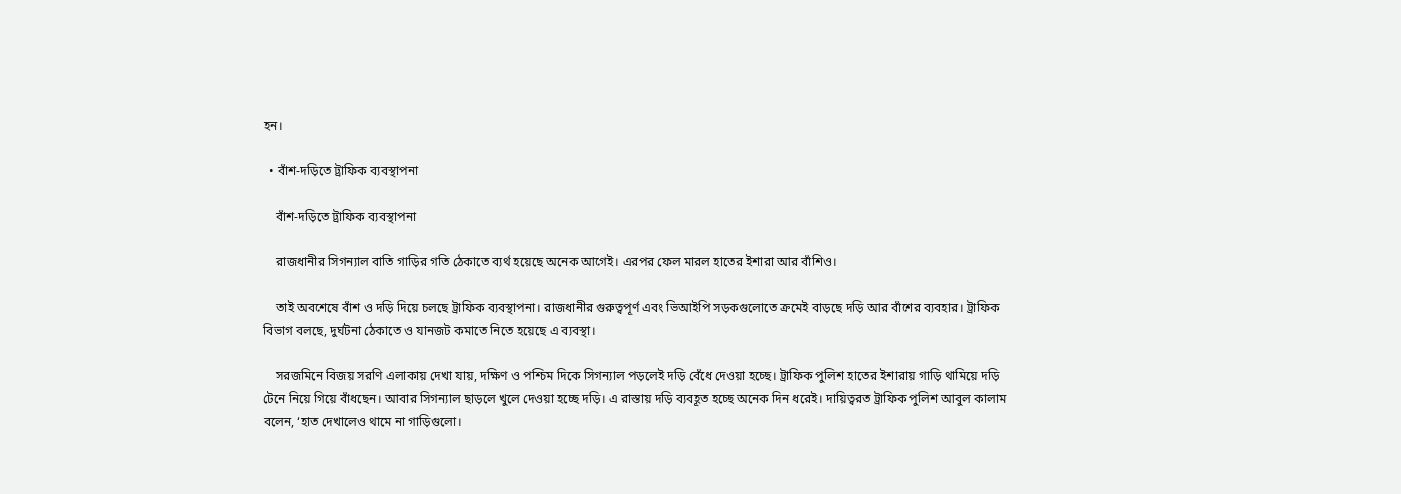হন।

  • বাঁশ-দড়িতে ট্রাফিক ব্যবস্থাপনা

    বাঁশ-দড়িতে ট্রাফিক ব্যবস্থাপনা

    রাজধানীর সিগন্যাল বাতি গাড়ির গতি ঠেকাতে ব্যর্থ হয়েছে অনেক আগেই। এরপর ফেল মারল হাতের ইশারা আর বাঁশিও।

    তাই অবশেষে বাঁশ ও দড়ি দিয়ে চলছে ট্রাফিক ব্যবস্থাপনা। রাজধানীর গুরুত্বপূর্ণ এবং ভিআইপি সড়কগুলোতে ক্রমেই বাড়ছে দড়ি আর বাঁশের ব্যবহার। ট্রাফিক বিভাগ বলছে, দুর্ঘটনা ঠেকাতে ও যানজট কমাতে নিতে হয়েছে এ ব্যবস্থা।

    সরজমিনে বিজয় সরণি এলাকায় দেখা যায়, দক্ষিণ ও পশ্চিম দিকে সিগন্যাল পড়লেই দড়ি বেঁধে দেওয়া হচ্ছে। ট্রাফিক পুলিশ হাতের ইশারায় গাড়ি থামিয়ে দড়ি টেনে নিয়ে গিয়ে বাঁধছেন। আবার সিগন্যাল ছাড়লে খুলে দেওয়া হচ্ছে দড়ি। এ রাস্তায় দড়ি ব্যবহূত হচ্ছে অনেক দিন ধরেই। দায়িত্বরত ট্রাফিক পুলিশ আবুল কালাম বলেন, ‘হাত দেখালেও থামে না গাড়িগুলো।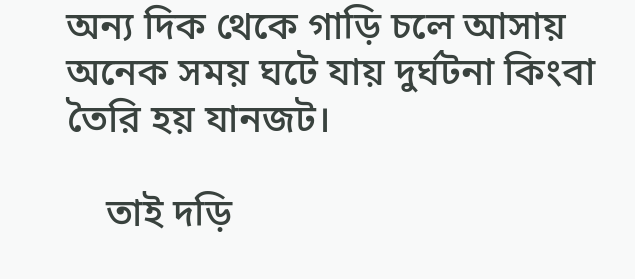অন্য দিক থেকে গাড়ি চলে আসায় অনেক সময় ঘটে যায় দুর্ঘটনা কিংবা তৈরি হয় যানজট।

    তাই দড়ি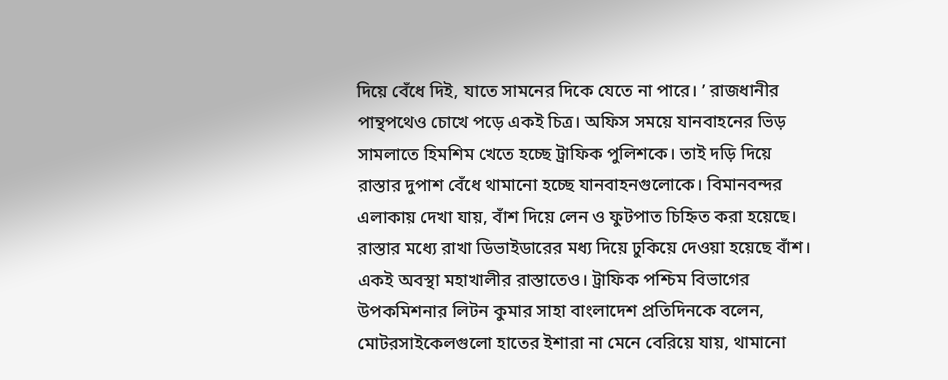দিয়ে বেঁধে দিই, যাতে সামনের দিকে যেতে না পারে। ’ রাজধানীর পান্থপথেও চোখে পড়ে একই চিত্র। অফিস সময়ে যানবাহনের ভিড় সামলাতে হিমশিম খেতে হচ্ছে ট্রাফিক পুলিশকে। তাই দড়ি দিয়ে রাস্তার দুপাশ বেঁধে থামানো হচ্ছে যানবাহনগুলোকে। বিমানবন্দর এলাকায় দেখা যায়, বাঁশ দিয়ে লেন ও ফুটপাত চিহ্নিত করা হয়েছে। রাস্তার মধ্যে রাখা ডিভাইডারের মধ্য দিয়ে ঢুকিয়ে দেওয়া হয়েছে বাঁশ। একই অবস্থা মহাখালীর রাস্তাতেও। ট্রাফিক পশ্চিম বিভাগের উপকমিশনার লিটন কুমার সাহা বাংলাদেশ প্রতিদিনকে বলেন, মোটরসাইকেলগুলো হাতের ইশারা না মেনে বেরিয়ে যায়, থামানো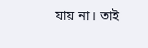যায় না। তাই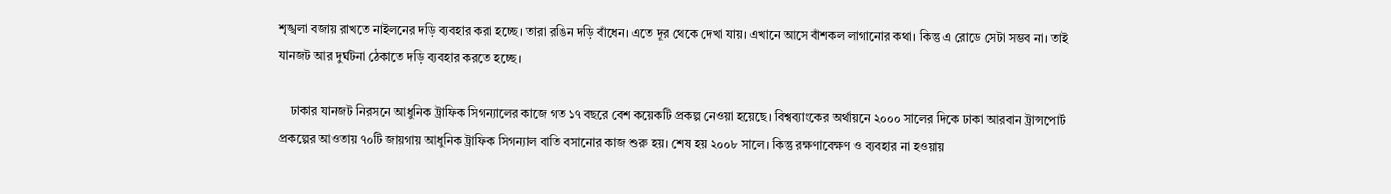শৃঙ্খলা বজায় রাখতে নাইলনের দড়ি ব্যবহার করা হচ্ছে। তারা রঙিন দড়ি বাঁধেন। এতে দূর থেকে দেখা যায়। এখানে আসে বাঁশকল লাগানোর কথা। কিন্তু এ রোডে সেটা সম্ভব না। তাই যানজট আর দুর্ঘটনা ঠেকাতে দড়ি ব্যবহার করতে হচ্ছে।

    ঢাকার যানজট নিরসনে আধুনিক ট্রাফিক সিগন্যালের কাজে গত ১৭ বছরে বেশ কয়েকটি প্রকল্প নেওয়া হয়েছে। বিশ্বব্যাংকের অর্থায়নে ২০০০ সালের দিকে ঢাকা আরবান ট্রান্সপোর্ট প্রকল্পের আওতায় ৭০টি জায়গায় আধুনিক ট্রাফিক সিগন্যাল বাতি বসানোর কাজ শুরু হয়। শেষ হয় ২০০৮ সালে। কিন্তু রক্ষণাবেক্ষণ ও ব্যবহার না হওয়ায়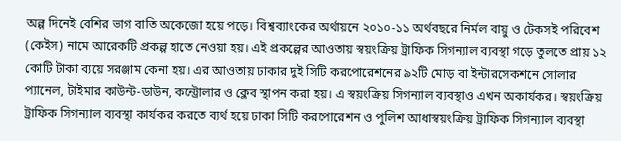অল্প দিনেই বেশির ভাগ বাতি অকেজো হয়ে পড়ে। বিশ্বব্যাংকের অর্থায়নে ২০১০-১১ অর্থবছরে নির্মল বায়ু ও টেকসই পরিবেশ (কেইস) নামে আরেকটি প্রকল্প হাতে নেওয়া হয়। এই প্রকল্পের আওতায় স্বয়ংক্রিয় ট্রাফিক সিগন্যাল ব্যবস্থা গড়ে তুলতে প্রায় ১২ কোটি টাকা ব্যয়ে সরঞ্জাম কেনা হয়। এর আওতায় ঢাকার দুই সিটি করপোরেশনের ৯২টি মোড় বা ইন্টারসেকশনে সোলার প্যানেল, টাইমার কাউন্ট-ডাউন, কন্ট্রোলার ও ক্লেব স্থাপন করা হয়। এ স্বয়ংক্রিয় সিগন্যাল ব্যবস্থাও এখন অকার্যকর। স্বয়ংক্রিয় ট্রাফিক সিগন্যাল ব্যবস্থা কার্যকর করতে ব্যর্থ হয়ে ঢাকা সিটি করপোরেশন ও পুলিশ আধাস্বয়ংক্রিয় ট্রাফিক সিগন্যাল ব্যবস্থা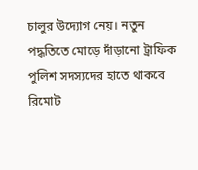চালুর উদ্যোগ নেয়। নতুন পদ্ধতিতে মোড়ে দাঁড়ানো ট্রাফিক পুলিশ সদস্যদের হাতে থাকবে রিমোট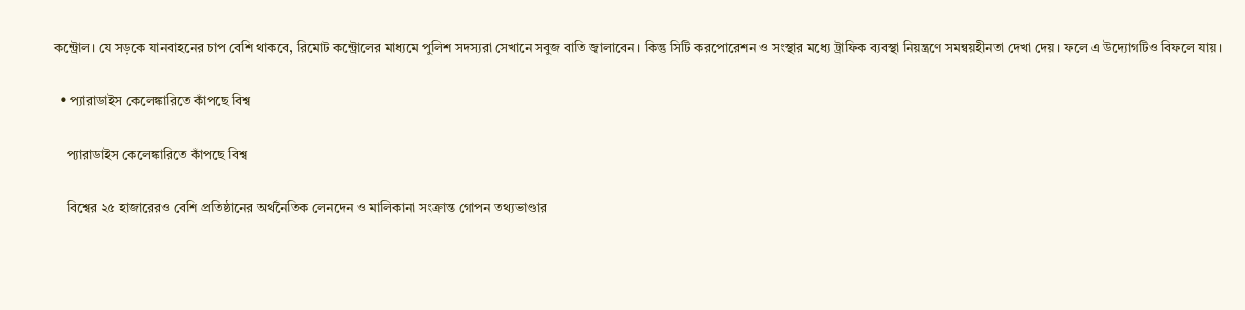কন্ট্রোল। যে সড়কে যানবাহনের চাপ বেশি থাকবে, রিমোট কন্ট্রোলের মাধ্যমে পুলিশ সদস্যরা সেখানে সবুজ বাতি জ্বালাবেন। কিন্তু সিটি করপোরেশন ও সংস্থার মধ্যে ট্রাফিক ব্যবস্থা নিয়ন্ত্রণে সমন্বয়হীনতা দেখা দেয়। ফলে এ উদ্যোগটিও বিফলে যায়।

  • প্যারাডাইস কেলেঙ্কারিতে কাঁপছে বিশ্ব

    প্যারাডাইস কেলেঙ্কারিতে কাঁপছে বিশ্ব

    বিশ্বের ২৫ হাজারেরও বেশি প্রতিষ্ঠানের অর্থনৈতিক লেনদেন ও মালিকানা সংক্রান্ত গোপন তথ্যভাণ্ডার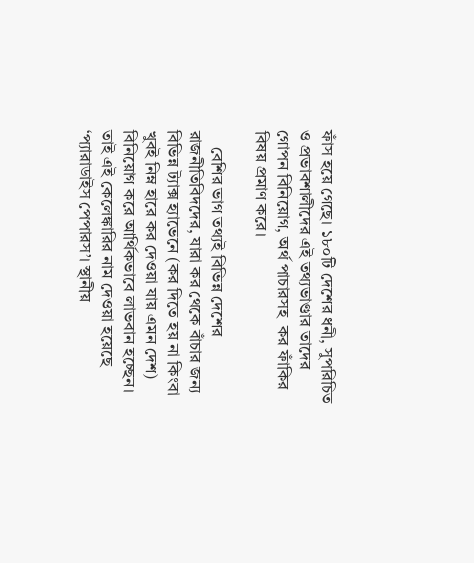ফাঁস হয়ে গেছে। ১৮০টি দেশের ধনী, সুপরিচিত ও প্রভাবশালীদের এই তথ্যভাণ্ডার তাদের গোপন বিনিয়োগ, অর্থ পাচারসহ  কর ফাঁকির বিষয় প্রমাণ করে।

    বেশির ভাগ তথ্যই বিভিন্ন দেশের রাজনীতিবিদদের, যারা কর থেকে বাঁচার জন্য বিভিন্ন ট্যাক্স হ্যাভেনে (কর দিতে হয় না কিংবা খুবই নিম্ন হারে কর দেওয়া যায় এমন দেশ) বিনিয়োগ করে আর্থিকভাবে লাভবান হচ্ছেন। তাই এই কেলেঙ্কারির নাম দেওয়া হয়েছে ‘প্যারাডাইস পেপারস’। স্থানীয়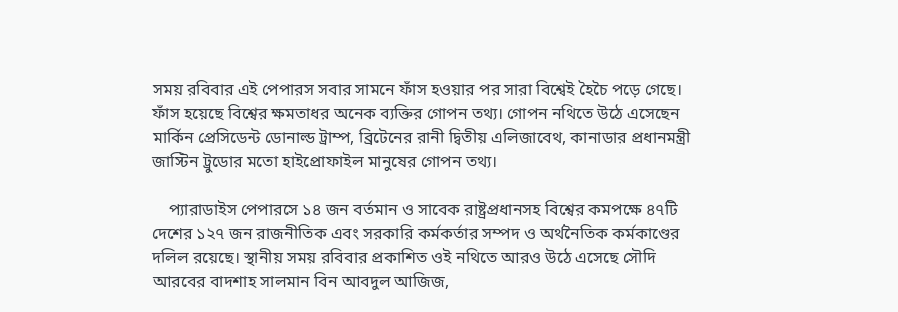সময় রবিবার এই পেপারস সবার সামনে ফাঁস হওয়ার পর সারা বিশ্বেই হৈচৈ পড়ে গেছে। ফাঁস হয়েছে বিশ্বের ক্ষমতাধর অনেক ব্যক্তির গোপন তথ্য। গোপন নথিতে উঠে এসেছেন মার্কিন প্রেসিডেন্ট ডোনাল্ড ট্রাম্প, ব্রিটেনের রানী দ্বিতীয় এলিজাবেথ, কানাডার প্রধানমন্ত্রী জাস্টিন ট্রুডোর মতো হাইপ্রোফাইল মানুষের গোপন তথ্য।

    প্যারাডাইস পেপারসে ১৪ জন বর্তমান ও সাবেক রাষ্ট্রপ্রধানসহ বিশ্বের কমপক্ষে ৪৭টি দেশের ১২৭ জন রাজনীতিক এবং সরকারি কর্মকর্তার সম্পদ ও অর্থনৈতিক কর্মকাণ্ডের দলিল রয়েছে। স্থানীয় সময় রবিবার প্রকাশিত ওই নথিতে আরও উঠে এসেছে সৌদি আরবের বাদশাহ সালমান বিন আবদুল আজিজ,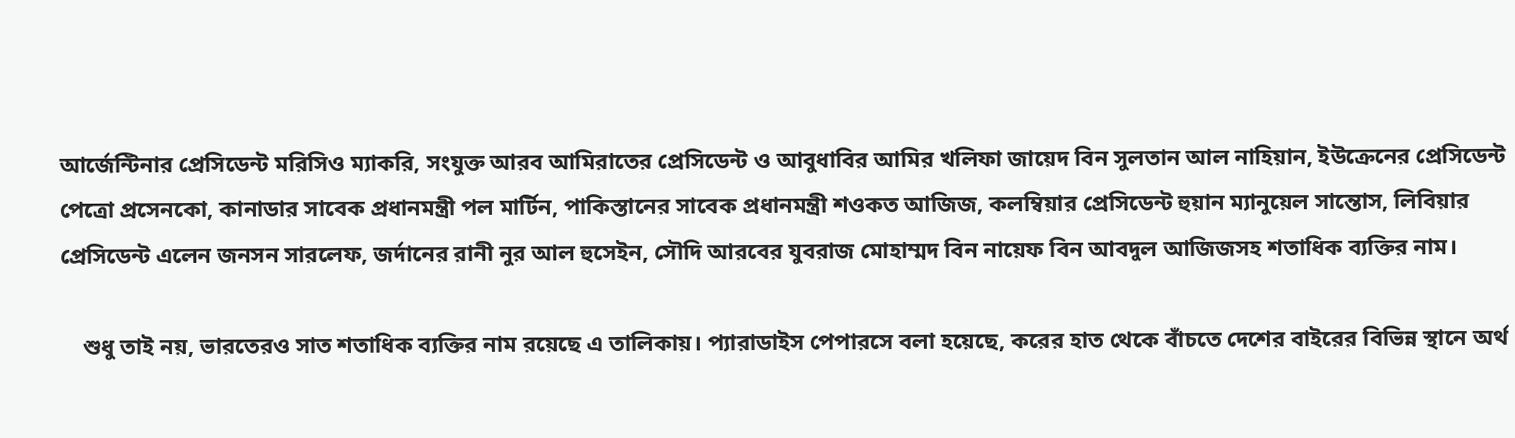আর্জেন্টিনার প্রেসিডেন্ট মরিসিও ম্যাকরি, সংযুক্ত আরব আমিরাতের প্রেসিডেন্ট ও আবুধাবির আমির খলিফা জায়েদ বিন সুলতান আল নাহিয়ান, ইউক্রেনের প্রেসিডেন্ট পেত্রো প্রসেনকো, কানাডার সাবেক প্রধানমন্ত্রী পল মার্টিন, পাকিস্তানের সাবেক প্রধানমন্ত্রী শওকত আজিজ, কলম্বিয়ার প্রেসিডেন্ট হুয়ান ম্যানুয়েল সান্তোস, লিবিয়ার প্রেসিডেন্ট এলেন জনসন সারলেফ, জর্দানের রানী নুর আল হুসেইন, সৌদি আরবের যুবরাজ মোহাম্মদ বিন নায়েফ বিন আবদুল আজিজসহ শতাধিক ব্যক্তির নাম।

    শুধু তাই নয়, ভারতেরও সাত শতাধিক ব্যক্তির নাম রয়েছে এ তালিকায়। প্যারাডাইস পেপারসে বলা হয়েছে, করের হাত থেকে বাঁচতে দেশের বাইরের বিভিন্ন স্থানে অর্থ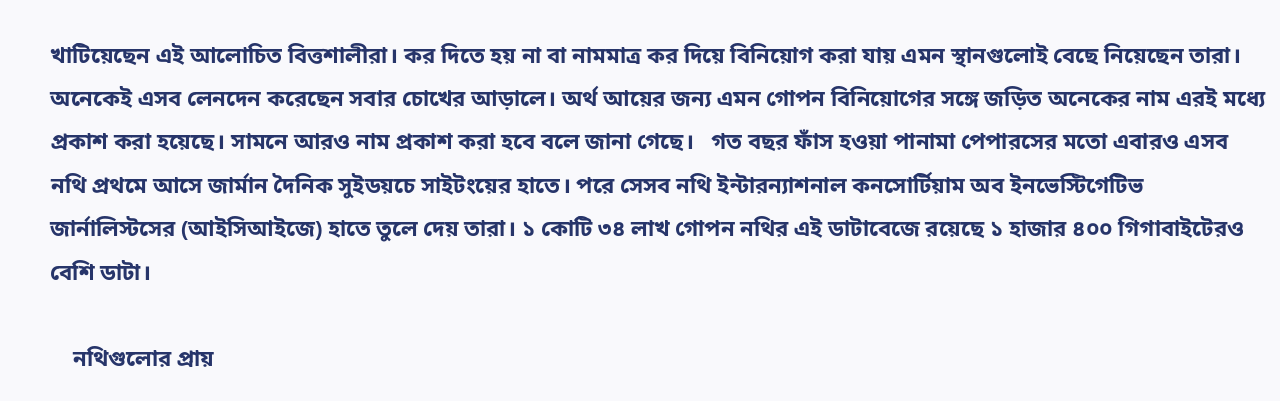খাটিয়েছেন এই আলোচিত বিত্তশালীরা। কর দিতে হয় না বা নামমাত্র কর দিয়ে বিনিয়োগ করা যায় এমন স্থানগুলোই বেছে নিয়েছেন তারা। অনেকেই এসব লেনদেন করেছেন সবার চোখের আড়ালে। অর্থ আয়ের জন্য এমন গোপন বিনিয়োগের সঙ্গে জড়িত অনেকের নাম এরই মধ্যে প্রকাশ করা হয়েছে। সামনে আরও নাম প্রকাশ করা হবে বলে জানা গেছে।   গত বছর ফাঁস হওয়া পানামা পেপারসের মতো এবারও এসব নথি প্রথমে আসে জার্মান দৈনিক সুইডয়চে সাইটংয়ের হাতে। পরে সেসব নথি ইন্টারন্যাশনাল কনসোর্টিয়াম অব ইনভেস্টিগেটিভ জার্নালিস্টসের (আইসিআইজে) হাতে তুলে দেয় তারা। ১ কোটি ৩৪ লাখ গোপন নথির এই ডাটাবেজে রয়েছে ১ হাজার ৪০০ গিগাবাইটেরও বেশি ডাটা।

    নথিগুলোর প্রায়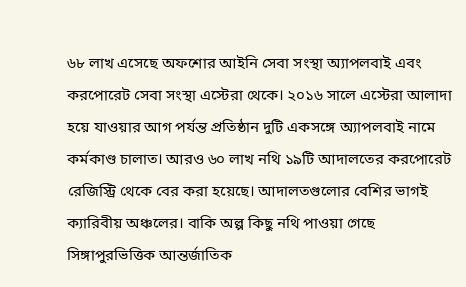৬৮ লাখ এসেছে অফশোর আইনি সেবা সংস্থা অ্যাপলবাই এবং করপোরেট সেবা সংস্থা এস্টেরা থেকে। ২০১৬ সালে এস্টেরা আলাদা হয়ে যাওয়ার আগ পর্যন্ত প্রতিষ্ঠান দুটি একসঙ্গে অ্যাপলবাই নামে কর্মকাণ্ড চালাত। আরও ৬০ লাখ নথি ১৯টি আদালতের করপোরেট রেজিস্ট্রি থেকে বের করা হয়েছে। আদালতগুলোর বেশির ভাগই ক্যারিবীয় অঞ্চলের। বাকি অল্প কিছু নথি পাওয়া গেছে সিঙ্গাপুরভিত্তিক আন্তর্জাতিক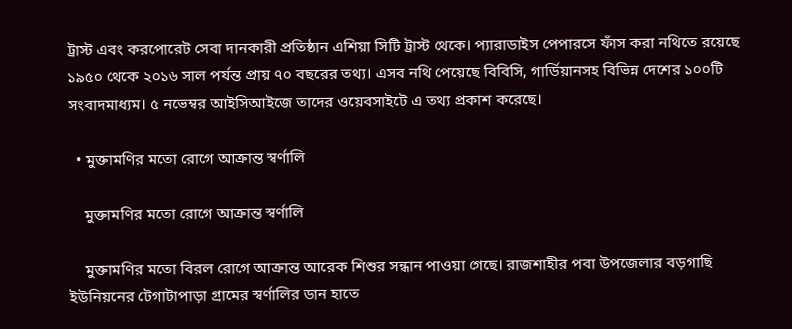ট্রাস্ট এবং করপোরেট সেবা দানকারী প্রতিষ্ঠান এশিয়া সিটি ট্রাস্ট থেকে। প্যারাডাইস পেপারসে ফাঁস করা নথিতে রয়েছে ১৯৫০ থেকে ২০১৬ সাল পর্যন্ত প্রায় ৭০ বছরের তথ্য। এসব নথি পেয়েছে বিবিসি, গার্ডিয়ানসহ বিভিন্ন দেশের ১০০টি সংবাদমাধ্যম। ৫ নভেম্বর আইসিআইজে তাদের ওয়েবসাইটে এ তথ্য প্রকাশ করেছে।

  • মুক্তামণির মতো রোগে আক্রান্ত স্বর্ণালি

    মুক্তামণির মতো রোগে আক্রান্ত স্বর্ণালি

    মুক্তামণির মতো বিরল রোগে আক্রান্ত আরেক শিশুর সন্ধান পাওয়া গেছে। রাজশাহীর পবা উপজেলার বড়গাছি ইউনিয়নের টেগাটাপাড়া গ্রামের স্বর্ণালির ডান হাতে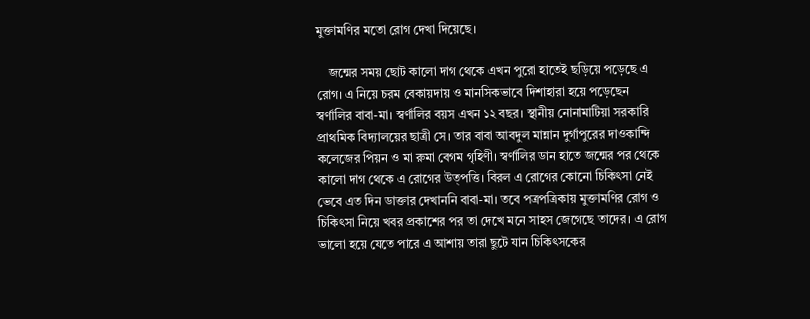মুক্তামণির মতো রোগ দেখা দিয়েছে।

    জন্মের সময় ছোট কালো দাগ থেকে এখন পুরো হাতেই ছড়িয়ে পড়েছে এ রোগ। এ নিয়ে চরম বেকায়দায় ও মানসিকভাবে দিশাহারা হয়ে পড়েছেন স্বর্ণালির বাবা-মা। স্বর্ণালির বয়স এখন ১২ বছর। স্থানীয় নোনামাটিয়া সরকারি প্রাথমিক বিদ্যালয়ের ছাত্রী সে। তার বাবা আবদুল মান্নান দুর্গাপুরের দাওকান্দি কলেজের পিয়ন ও মা রুমা বেগম গৃহিণী। স্বর্ণালির ডান হাতে জন্মের পর থেকে কালো দাগ থেকে এ রোগের উত্পত্তি। বিরল এ রোগের কোনো চিকিৎসা নেই ভেবে এত দিন ডাক্তার দেখাননি বাবা-মা। তবে পত্রপত্রিকায় মুক্তামণির রোগ ও চিকিৎসা নিয়ে খবর প্রকাশের পর তা দেখে মনে সাহস জেগেছে তাদের। এ রোগ ভালো হয়ে যেতে পারে এ আশায় তারা ছুটে যান চিকিৎসকের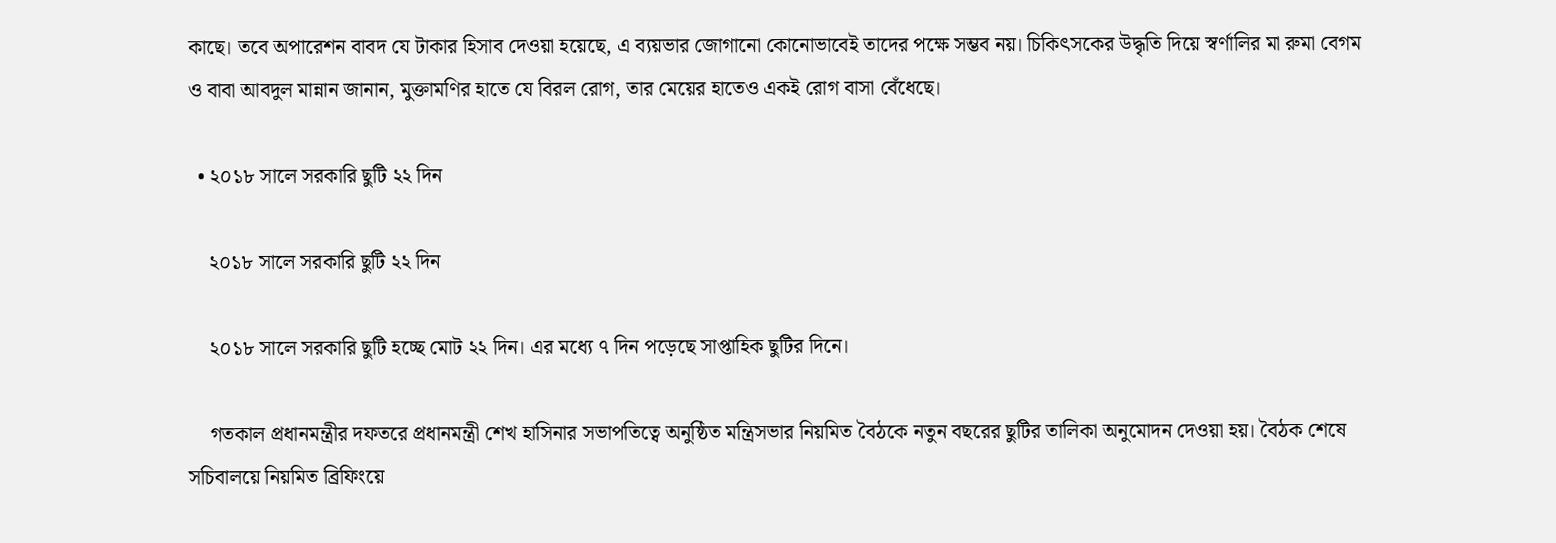কাছে। তবে অপারেশন বাবদ যে টাকার হিসাব দেওয়া হয়েছে, এ ব্যয়ভার জোগানো কোনোভাবেই তাদের পক্ষে সম্ভব নয়। চিকিৎসকের উদ্ধৃতি দিয়ে স্বর্ণালির মা রুমা বেগম ও বাবা আবদুল মান্নান জানান, মুক্তামণির হাতে যে বিরল রোগ, তার মেয়ের হাতেও একই রোগ বাসা বেঁধেছে।

  • ২০১৮ সালে সরকারি ছুটি ২২ দিন

    ২০১৮ সালে সরকারি ছুটি ২২ দিন

    ২০১৮ সালে সরকারি ছুটি হচ্ছে মোট ২২ দিন। এর মধ্যে ৭ দিন পড়েছে সাপ্তাহিক ছুটির দিনে।

    গতকাল প্রধানমন্ত্রীর দফতরে প্রধানমন্ত্রী শেখ হাসিনার সভাপতিত্বে অনুষ্ঠিত মন্ত্রিসভার নিয়মিত বৈঠকে নতুন বছরের ছুটির তালিকা অনুমোদন দেওয়া হয়। বৈঠক শেষে সচিবালয়ে নিয়মিত ব্রিফিংয়ে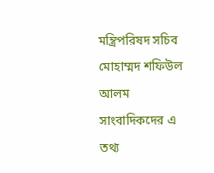মন্ত্রিপরিষদ সচিব মোহাম্মদ শফিউল আলম সাংবাদিকদের এ তথ্য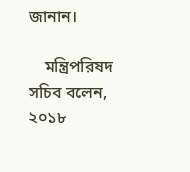জানান।

    মন্ত্রিপরিষদ সচিব বলেন, ২০১৮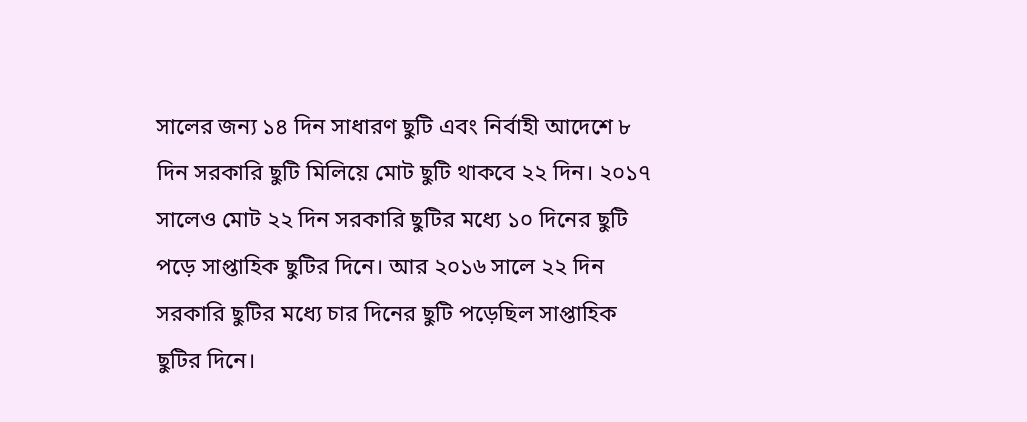সালের জন্য ১৪ দিন সাধারণ ছুটি এবং নির্বাহী আদেশে ৮ দিন সরকারি ছুটি মিলিয়ে মোট ছুটি থাকবে ২২ দিন। ২০১৭ সালেও মোট ২২ দিন সরকারি ছুটির মধ্যে ১০ দিনের ছুটি পড়ে সাপ্তাহিক ছুটির দিনে। আর ২০১৬ সালে ২২ দিন সরকারি ছুটির মধ্যে চার দিনের ছুটি পড়েছিল সাপ্তাহিক ছুটির দিনে।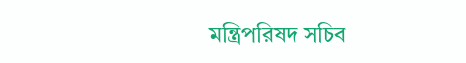মন্ত্রিপরিষদ সচিব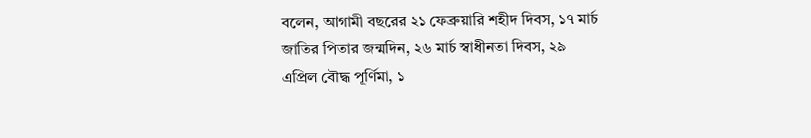বলেন, আগামী বছরের ২১ ফেব্রুয়ারি শহীদ দিবস, ১৭ মার্চ জাতির পিতার জন্মদিন, ২৬ মার্চ স্বাধীনতা দিবস, ২৯ এপ্রিল বৌদ্ধ পূর্ণিমা, ১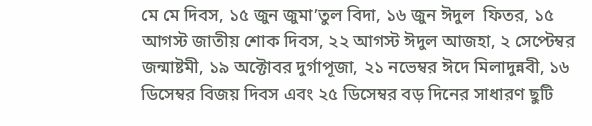মে মে দিবস, ১৫ জুন জুমা’তুল বিদা, ১৬ জুন ঈদুল  ফিতর, ১৫ আগস্ট জাতীয় শোক দিবস, ২২ আগস্ট ঈদুল আজহা, ২ সেপ্টেম্বর জন্মাষ্টমী, ১৯ অক্টোবর দুর্গাপূজা, ২১ নভেম্বর ঈদে মিলাদুন্নবী, ১৬ ডিসেম্বর বিজয় দিবস এবং ২৫ ডিসেম্বর বড় দিনের সাধারণ ছুটি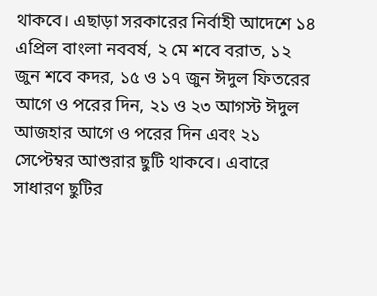থাকবে। এছাড়া সরকারের নির্বাহী আদেশে ১৪ এপ্রিল বাংলা নববর্ষ, ২ মে শবে বরাত, ১২ জুন শবে কদর, ১৫ ও ১৭ জুন ঈদুল ফিতরের আগে ও পরের দিন, ২১ ও ২৩ আগস্ট ঈদুল আজহার আগে ও পরের দিন এবং ২১ সেপ্টেম্বর আশুরার ছুটি থাকবে। এবারে সাধারণ ছুটির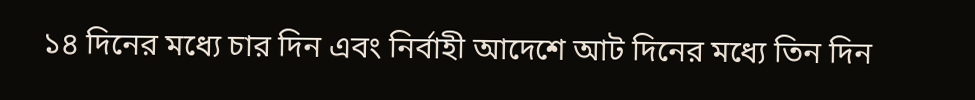১৪ দিনের মধ্যে চার দিন এবং নির্বাহী আদেশে আট দিনের মধ্যে তিন দিন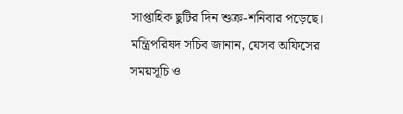সাপ্তাহিক ছুটির দিন শুক্র-শনিবার পড়েছে। মন্ত্রিপরিষদ সচিব জানান, যেসব অফিসের সময়সূচি ও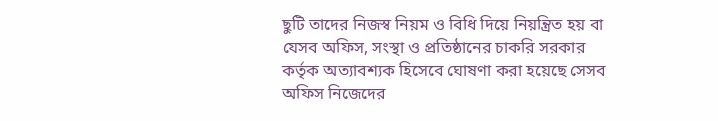ছুটি তাদের নিজস্ব নিয়ম ও বিধি দিয়ে নিয়ন্ত্রিত হয় বা যেসব অফিস, সংস্থা ও প্রতিষ্ঠানের চাকরি সরকার কর্তৃক অত্যাবশ্যক হিসেবে ঘোষণা করা হয়েছে সেসব অফিস নিজেদের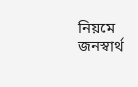নিয়মে জনস্বার্থ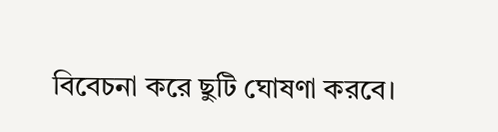বিবেচনা করে ছুটি ঘোষণা করবে।